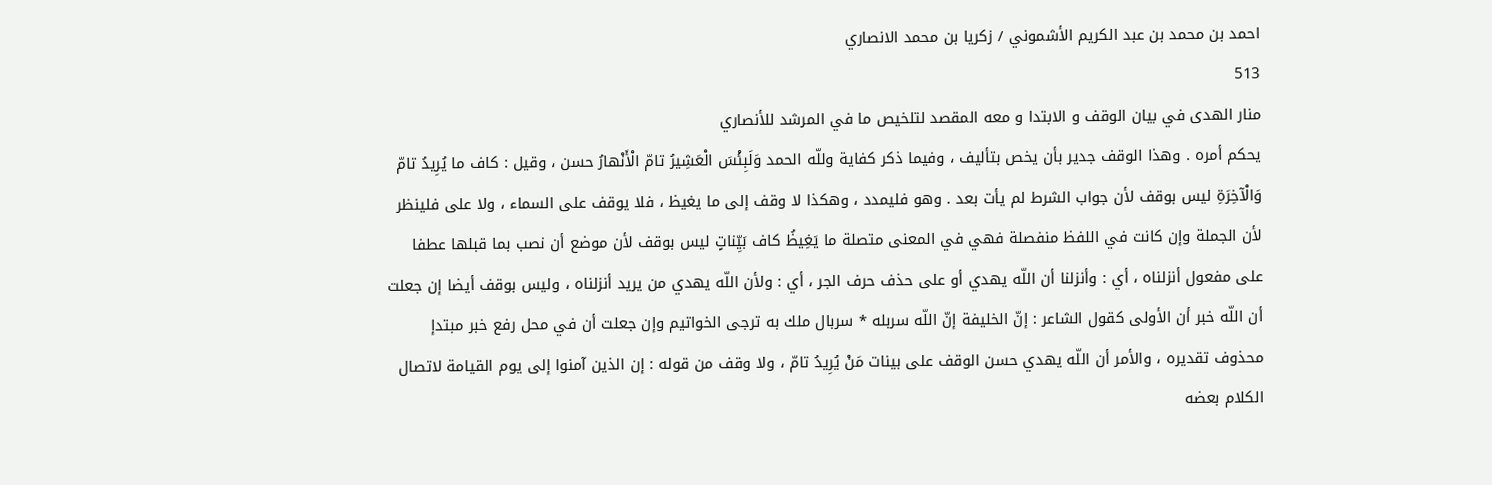احمد بن محمد بن عبد الكريم الأشموني / زكريا بن محمد الانصاري
513
منار الهدى في بيان الوقف و الابتدا و معه المقصد لتلخيص ما في المرشد للأنصاري
يحكم أمره . وهذا الوقف جدير بأن يخص بتأليف ، وفيما ذكر كفاية وللّه الحمد وَلَبِئْسَ الْعَشِيرُ تامّ الْأَنْهارُ حسن ، وقيل : كاف ما يُرِيدُ تامّ وَالْآخِرَةِ ليس بوقف لأن جواب الشرط لم يأت بعد . وهو فليمدد ، وهكذا لا وقف إلى ما يغيظ ، فلا يوقف على السماء ، ولا على فلينظر لأن الجملة وإن كانت في اللفظ منفصلة فهي في المعنى متصلة ما يَغِيظُ كاف بَيِّناتٍ ليس بوقف لأن موضع أن نصب بما قبلها عطفا على مفعول أنزلناه ، أي : وأنزلنا أن اللّه يهدي أو على حذف حرف الجر ، أي : ولأن اللّه يهدي من يريد أنزلناه ، وليس بوقف أيضا إن جعلت أن اللّه خبر أن الأولى كقول الشاعر : إنّ الخليفة إنّ اللّه سربله * سربال ملك به ترجى الخواتيم وإن جعلت أن في محل رفع خبر مبتدإ محذوف تقديره ، والأمر أن اللّه يهدي حسن الوقف على بينات مَنْ يُرِيدُ تامّ ، ولا وقف من قوله : إن الذين آمنوا إلى يوم القيامة لاتصال الكلام بعضه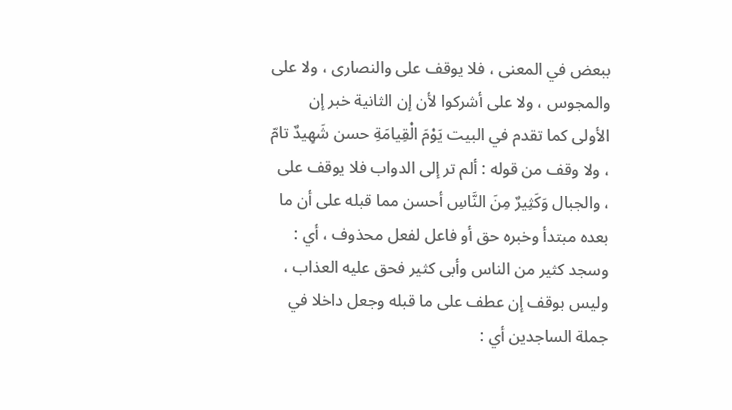ببعض في المعنى ، فلا يوقف على والنصارى ، ولا على والمجوس ، ولا على أشركوا لأن إن الثانية خبر إن الأولى كما تقدم في البيت يَوْمَ الْقِيامَةِ حسن شَهِيدٌ تامّ ، ولا وقف من قوله : ألم تر إلى الدواب فلا يوقف على ، والجبال وَكَثِيرٌ مِنَ النَّاسِ أحسن مما قبله على أن ما بعده مبتدأ وخبره حق أو فاعل لفعل محذوف ، أي : وسجد كثير من الناس وأبى كثير فحق عليه العذاب ، وليس بوقف إن عطف على ما قبله وجعل داخلا في جملة الساجدين أي :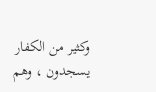وكثير من الكفار يسجدون ، وهم